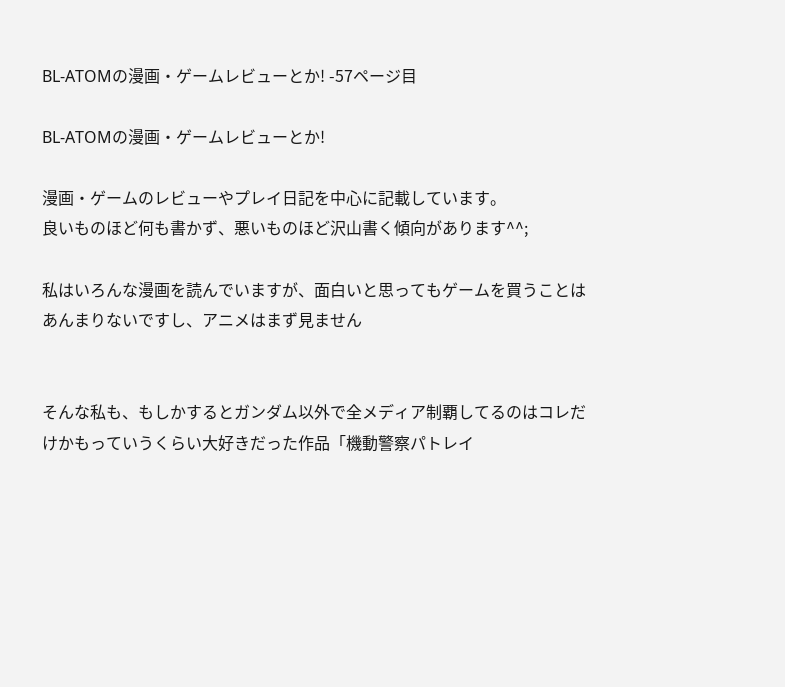BL-ATOMの漫画・ゲームレビューとか! -57ページ目

BL-ATOMの漫画・ゲームレビューとか!

漫画・ゲームのレビューやプレイ日記を中心に記載しています。
良いものほど何も書かず、悪いものほど沢山書く傾向があります^^;

私はいろんな漫画を読んでいますが、面白いと思ってもゲームを買うことはあんまりないですし、アニメはまず見ません


そんな私も、もしかするとガンダム以外で全メディア制覇してるのはコレだけかもっていうくらい大好きだった作品「機動警察パトレイ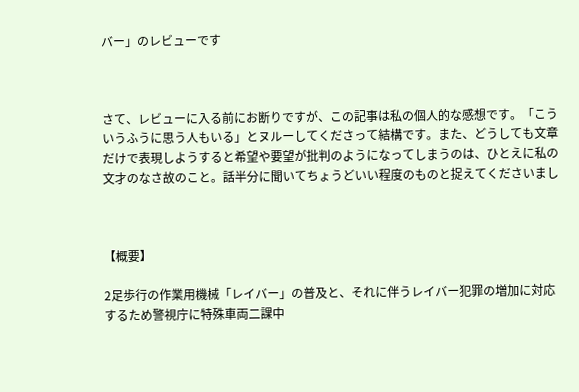バー」のレビューです



さて、レビューに入る前にお断りですが、この記事は私の個人的な感想です。「こういうふうに思う人もいる」とヌルーしてくださって結構です。また、どうしても文章だけで表現しようすると希望や要望が批判のようになってしまうのは、ひとえに私の文才のなさ故のこと。話半分に聞いてちょうどいい程度のものと捉えてくださいまし



【概要】

2足歩行の作業用機械「レイバー」の普及と、それに伴うレイバー犯罪の増加に対応するため警視庁に特殊車両二課中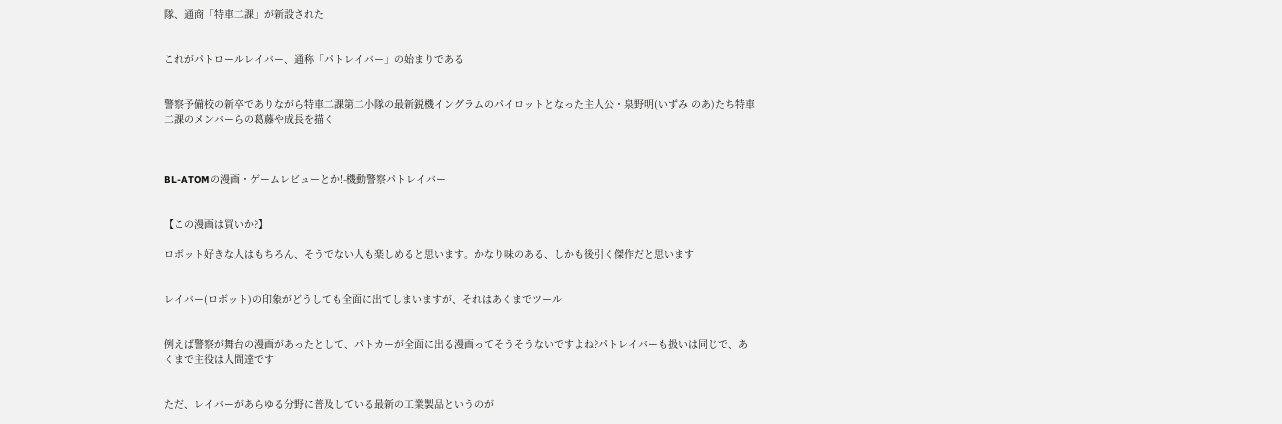隊、通商「特車二課」が新設された


これがパトロールレイバー、通称「パトレイバー」の始まりである


警察予備校の新卒でありながら特車二課第二小隊の最新鋭機イングラムのパイロットとなった主人公・泉野明(いずみ のあ)たち特車二課のメンバーらの葛藤や成長を描く



BL-ATOMの漫画・ゲームレビューとか!-機動警察パトレイバー


【この漫画は買いか?】

ロボット好きな人はもちろん、そうでない人も楽しめると思います。かなり味のある、しかも後引く傑作だと思います


レイバー(ロボット)の印象がどうしても全面に出てしまいますが、それはあくまでツール


例えば警察が舞台の漫画があったとして、パトカーが全面に出る漫画ってそうそうないですよね?パトレイバーも扱いは同じで、あくまで主役は人間達です


ただ、レイバーがあらゆる分野に普及している最新の工業製品というのが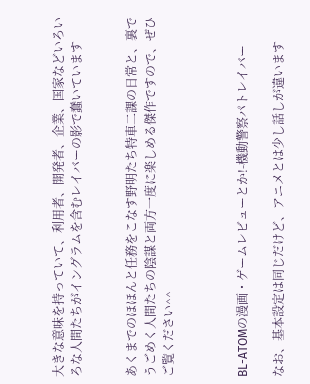大きな意味を持っていて、利用者、開発者、企業、国家などいろいろな人間たちがイングラムを含むレイバーの影で蠢いています


あくまでのほほんと任務をこなす野明たち特車二課の日常と、裏でうごめく人間たちの陰謀と両方一度に楽しめる傑作ですので、ぜひご覧ください^^



BL-ATOMの漫画・ゲームレビューとか!-機動警察パトレイバー

なお、基本設定は同じだけど、アニメとは少し話しが違います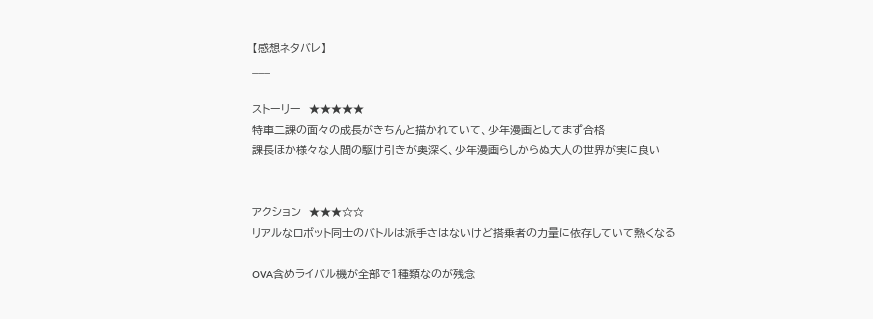【感想ネタバレ】
___

ストーリー  ★★★★★
特車二課の面々の成長がきちんと描かれていて、少年漫画としてまず合格
課長ほか様々な人間の駆け引きが奥深く、少年漫画らしからぬ大人の世界が実に良い


アクション  ★★★☆☆
リアルなロボット同士のバトルは派手さはないけど搭乗者の力量に依存していて熱くなる

OVA含めライバル機が全部で1種類なのが残念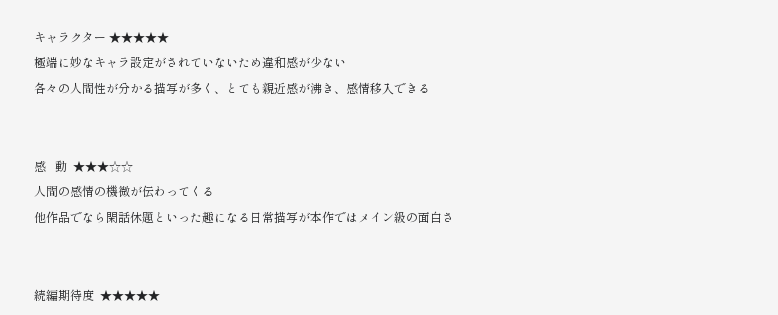キャラクター ★★★★★
極端に妙なキャラ設定がされていないため違和感が少ない
各々の人間性が分かる描写が多く、とても親近感が沸き、感情移入できる


感   動  ★★★☆☆
人間の感情の機微が伝わってくる
他作品でなら閑話休題といった趣になる日常描写が本作ではメイン級の面白さ


続編期待度  ★★★★★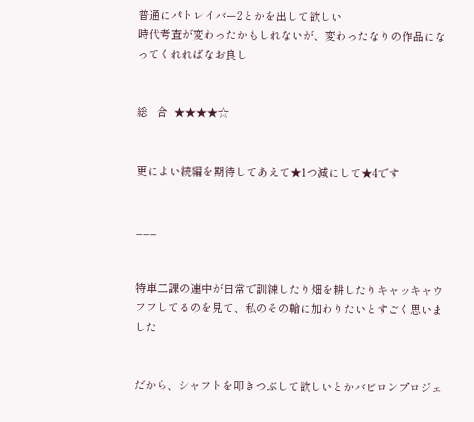普通にパトレイバー2とかを出して欲しい
時代考査が変わったかもしれないが、変わったなりの作品になってくれればなお良し


総   合  ★★★★☆


更によい続編を期待してあえて★1つ減にして★4です


___


特車二課の連中が日常で訓練したり畑を耕したりキャッキャウフフしてるのを見て、私のその輪に加わりたいとすごく思いました


だから、シャフトを叩きつぶして欲しいとかバビロンプロジェ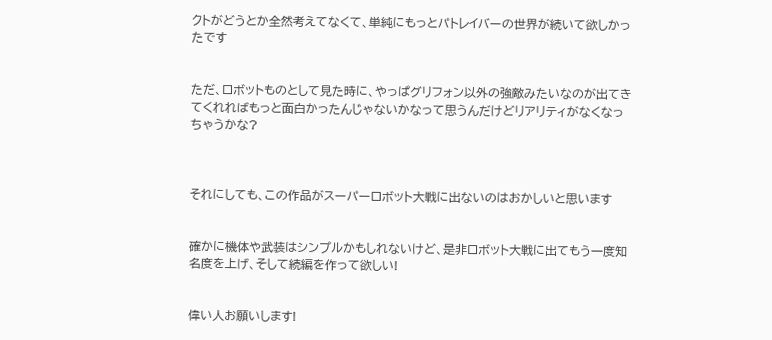クトがどうとか全然考えてなくて、単純にもっとパトレイバーの世界が続いて欲しかったです


ただ、ロボットものとして見た時に、やっぱグリフォン以外の強敵みたいなのが出てきてくれればもっと面白かったんじゃないかなって思うんだけどリアリティがなくなっちゃうかな?



それにしても、この作品がスーパーロボット大戦に出ないのはおかしいと思います


確かに機体や武装はシンプルかもしれないけど、是非ロボット大戦に出てもう一度知名度を上げ、そして続編を作って欲しい!


偉い人お願いします!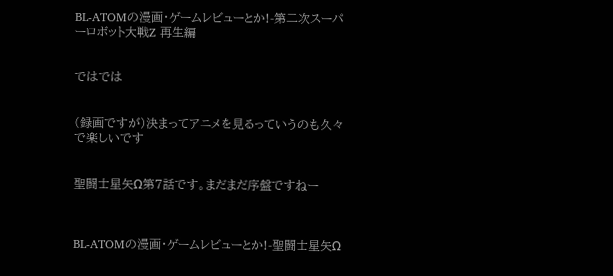BL-ATOMの漫画・ゲームレビューとか!-第二次スーパーロボット大戦Z 再生編


ではでは


(録画ですが)決まってアニメを見るっていうのも久々で楽しいです


聖闘士星矢Ω第7話です。まだまだ序盤ですねー



BL-ATOMの漫画・ゲームレビューとか!-聖闘士星矢Ω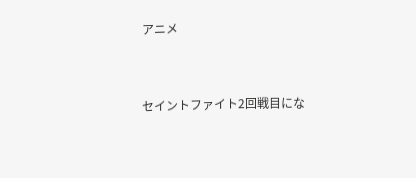アニメ


セイントファイト2回戦目にな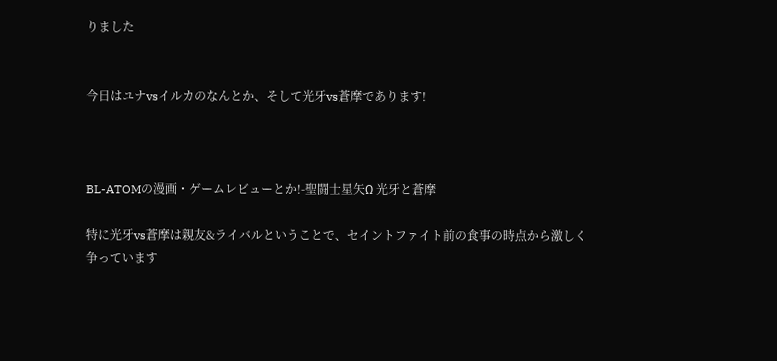りました


今日はユナvsイルカのなんとか、そして光牙vs蒼摩であります!



BL-ATOMの漫画・ゲームレビューとか!-聖闘士星矢Ω 光牙と蒼摩

特に光牙vs蒼摩は親友&ライバルということで、セイントファイト前の食事の時点から激しく争っています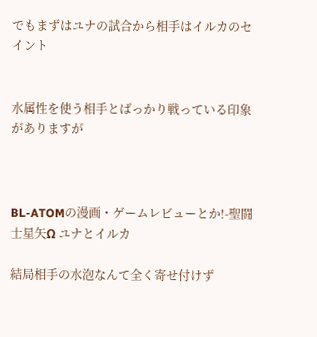でもまずはユナの試合から相手はイルカのセイント


水属性を使う相手とばっかり戦っている印象がありますが



BL-ATOMの漫画・ゲームレビューとか!-聖闘士星矢Ω ユナとイルカ

結局相手の水泡なんて全く寄せ付けず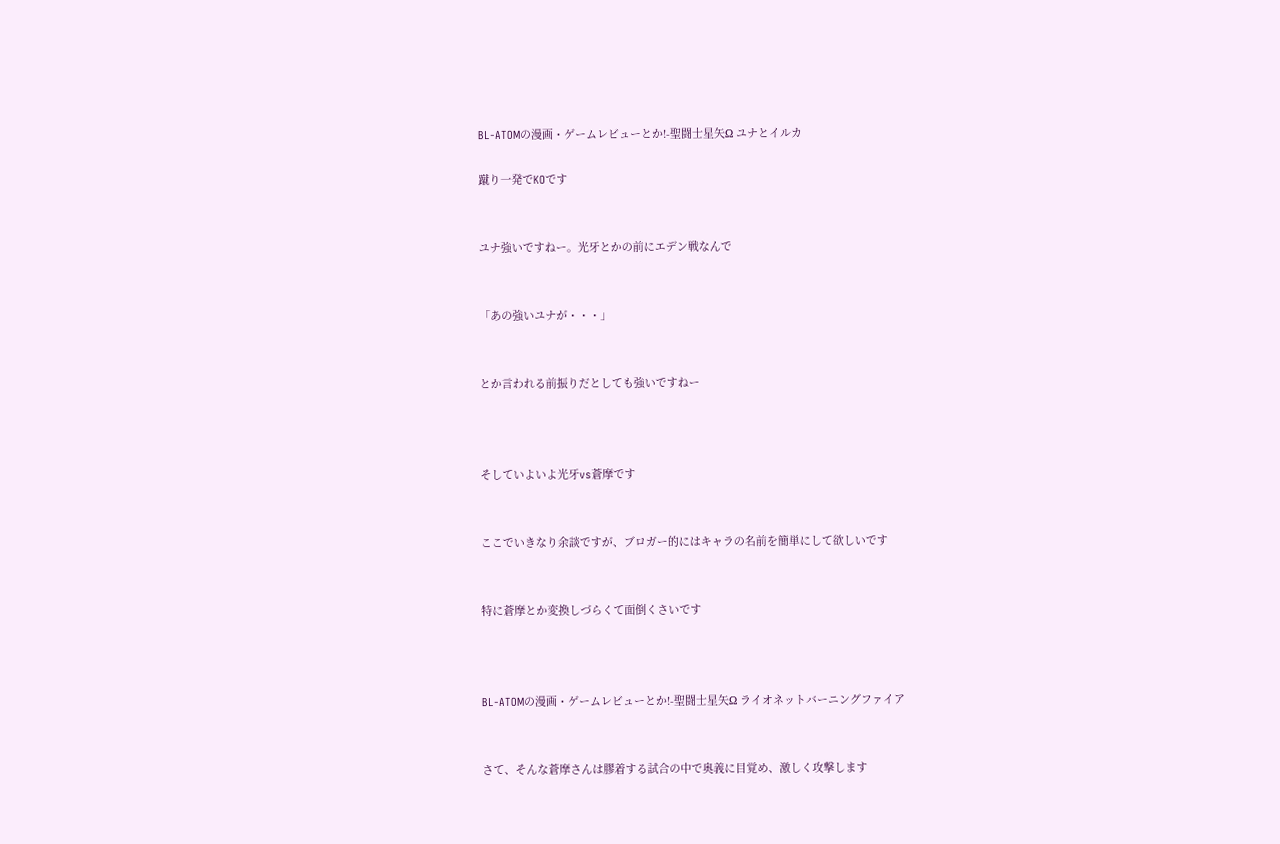BL-ATOMの漫画・ゲームレビューとか!-聖闘士星矢Ω ユナとイルカ

蹴り一発でKOです


ユナ強いですねー。光牙とかの前にエデン戦なんで


「あの強いユナが・・・」


とか言われる前振りだとしても強いですねー



そしていよいよ光牙vs蒼摩です


ここでいきなり余談ですが、ブロガー的にはキャラの名前を簡単にして欲しいです


特に蒼摩とか変換しづらくて面倒くさいです



BL-ATOMの漫画・ゲームレビューとか!-聖闘士星矢Ω ライオネットバーニングファイア


さて、そんな蒼摩さんは膠着する試合の中で奥義に目覚め、激しく攻撃します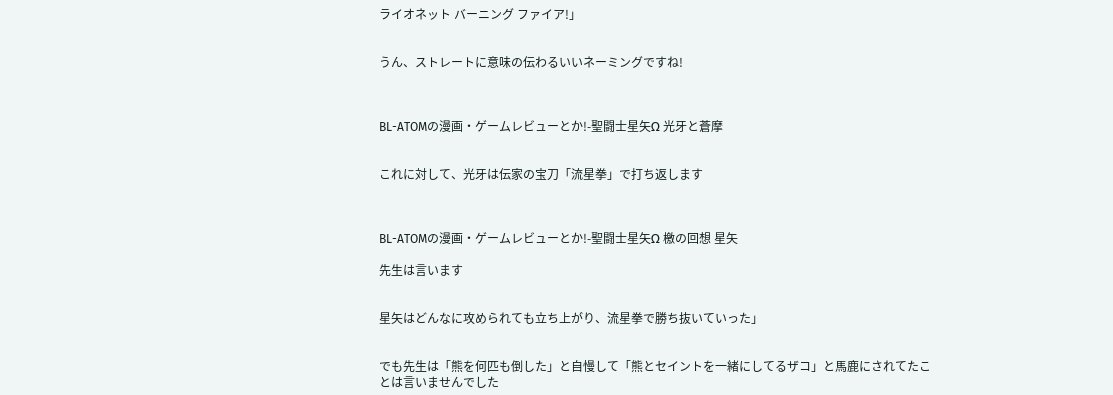ライオネット バーニング ファイア!」


うん、ストレートに意味の伝わるいいネーミングですね!



BL-ATOMの漫画・ゲームレビューとか!-聖闘士星矢Ω 光牙と蒼摩


これに対して、光牙は伝家の宝刀「流星拳」で打ち返します



BL-ATOMの漫画・ゲームレビューとか!-聖闘士星矢Ω 檄の回想 星矢

先生は言います


星矢はどんなに攻められても立ち上がり、流星拳で勝ち抜いていった」


でも先生は「熊を何匹も倒した」と自慢して「熊とセイントを一緒にしてるザコ」と馬鹿にされてたことは言いませんでした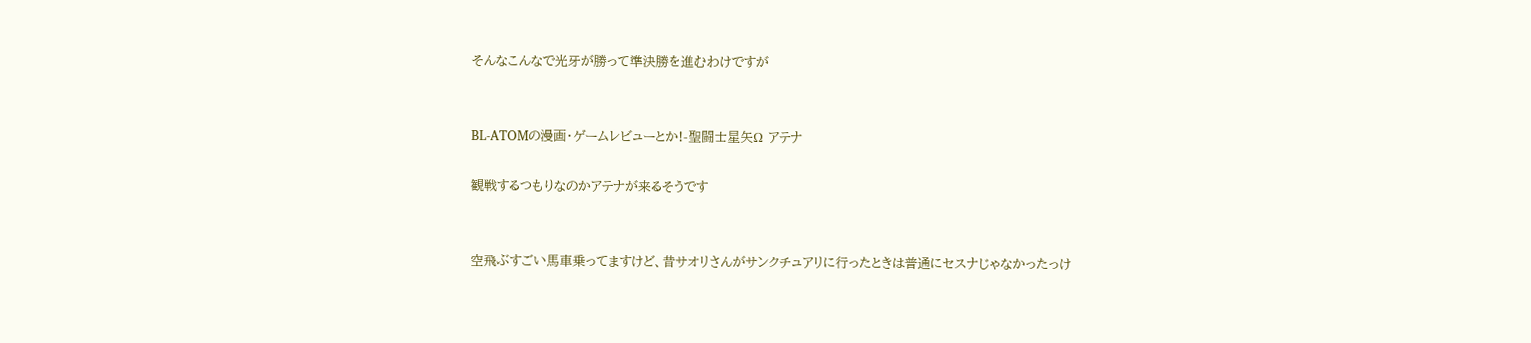そんなこんなで光牙が勝って準決勝を進むわけですが


BL-ATOMの漫画・ゲームレビューとか!-聖闘士星矢Ω アテナ

観戦するつもりなのかアテナが来るそうです


空飛ぶすごい馬車乗ってますけど、昔サオリさんがサンクチュアリに行ったときは普通にセスナじゃなかったっけ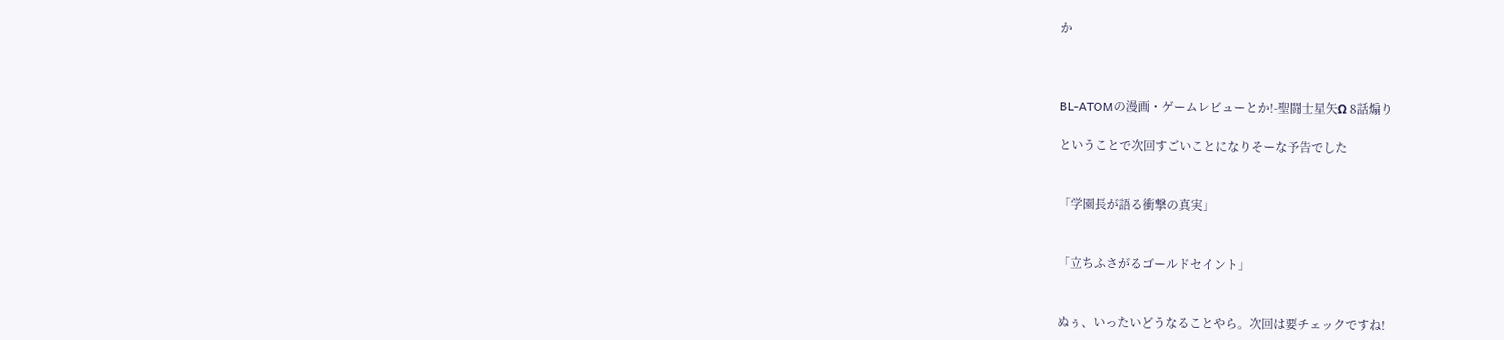か



BL-ATOMの漫画・ゲームレビューとか!-聖闘士星矢Ω 8話煽り

ということで次回すごいことになりそーな予告でした


「学園長が語る衝撃の真実」


「立ちふさがるゴールドセイント」


ぬぅ、いったいどうなることやら。次回は要チェックですね!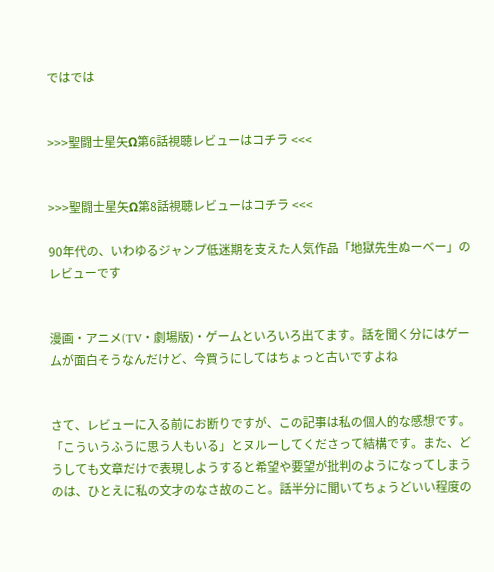ではでは


>>>聖闘士星矢Ω第6話視聴レビューはコチラ <<<


>>>聖闘士星矢Ω第8話視聴レビューはコチラ <<<

90年代の、いわゆるジャンプ低迷期を支えた人気作品「地獄先生ぬーべー」のレビューです


漫画・アニメ(TV・劇場版)・ゲームといろいろ出てます。話を聞く分にはゲームが面白そうなんだけど、今買うにしてはちょっと古いですよね


さて、レビューに入る前にお断りですが、この記事は私の個人的な感想です。「こういうふうに思う人もいる」とヌルーしてくださって結構です。また、どうしても文章だけで表現しようすると希望や要望が批判のようになってしまうのは、ひとえに私の文才のなさ故のこと。話半分に聞いてちょうどいい程度の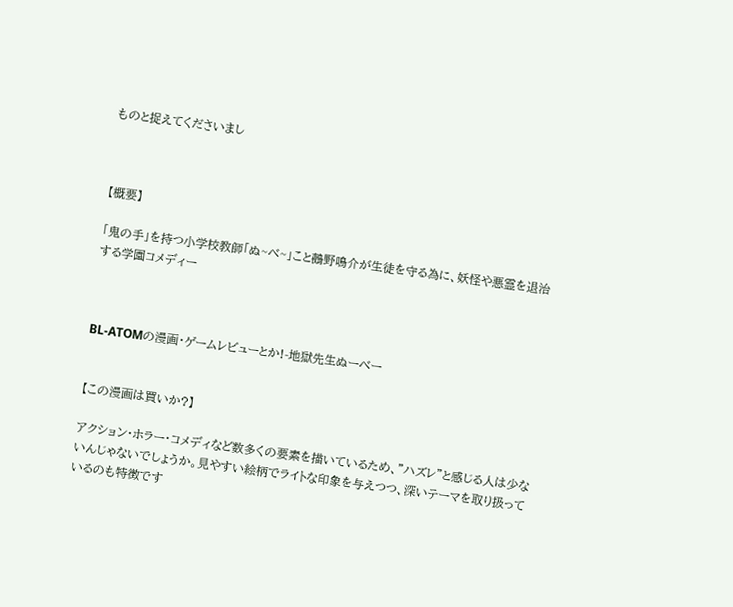ものと捉えてくださいまし



【概要】

「鬼の手」を持つ小学校教師「ぬ~べ~」こと鵺野鳴介が生徒を守る為に、妖怪や悪霊を退治する学園コメディー



BL-ATOMの漫画・ゲームレビューとか!-地獄先生ぬーべー


【この漫画は買いか?】

アクション・ホラー・コメディなど数多くの要素を描いているため、”ハズレ”と感じる人は少ないんじゃないでしょうか。見やすい絵柄でライトな印象を与えつつ、深いテーマを取り扱っているのも特徴です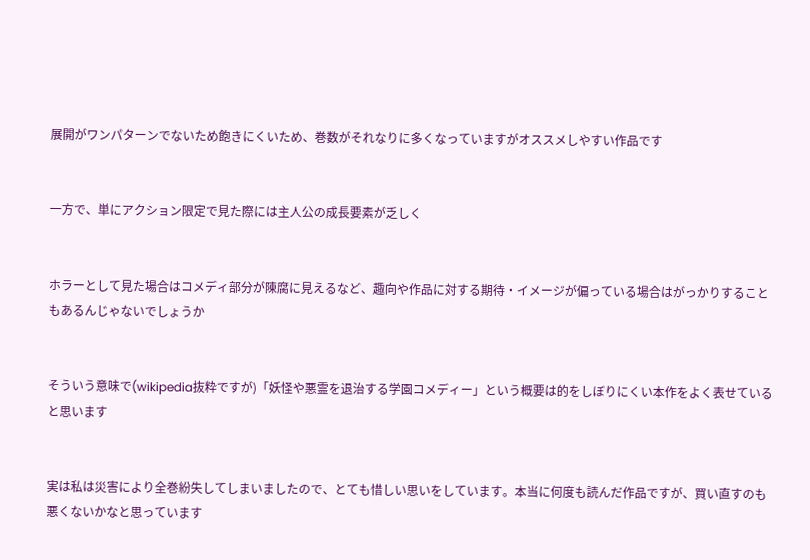展開がワンパターンでないため飽きにくいため、巻数がそれなりに多くなっていますがオススメしやすい作品です


一方で、単にアクション限定で見た際には主人公の成長要素が乏しく


ホラーとして見た場合はコメディ部分が陳腐に見えるなど、趣向や作品に対する期待・イメージが偏っている場合はがっかりすることもあるんじゃないでしょうか


そういう意味で(wikipedia抜粋ですが)「妖怪や悪霊を退治する学園コメディー」という概要は的をしぼりにくい本作をよく表せていると思います


実は私は災害により全巻紛失してしまいましたので、とても惜しい思いをしています。本当に何度も読んだ作品ですが、買い直すのも悪くないかなと思っています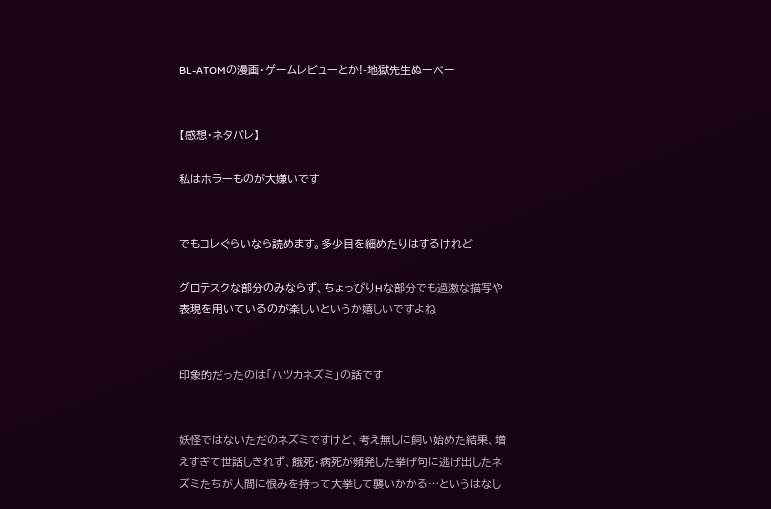BL-ATOMの漫画・ゲームレビューとか!-地獄先生ぬーべー


【感想・ネタバレ】

私はホラーものが大嫌いです


でもコレぐらいなら読めます。多少目を細めたりはするけれど

グロテスクな部分のみならず、ちょっぴりHな部分でも過激な描写や表現を用いているのが楽しいというか嬉しいですよね


印象的だったのは「ハツカネズミ」の話です


妖怪ではないただのネズミですけど、考え無しに飼い始めた結果、増えすぎて世話しきれず、餓死・病死が頻発した挙げ句に逃げ出したネズミたちが人間に恨みを持って大挙して襲いかかる…というはなし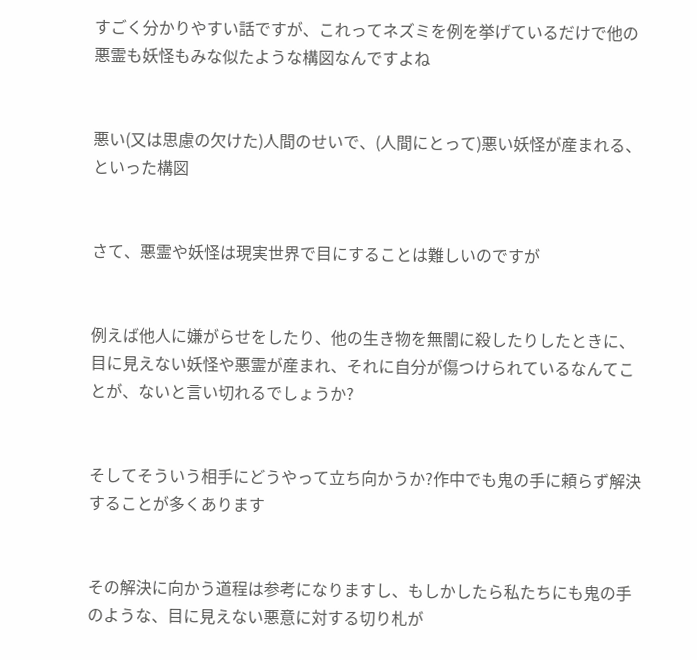すごく分かりやすい話ですが、これってネズミを例を挙げているだけで他の悪霊も妖怪もみな似たような構図なんですよね


悪い(又は思慮の欠けた)人間のせいで、(人間にとって)悪い妖怪が産まれる、といった構図


さて、悪霊や妖怪は現実世界で目にすることは難しいのですが


例えば他人に嫌がらせをしたり、他の生き物を無闇に殺したりしたときに、目に見えない妖怪や悪霊が産まれ、それに自分が傷つけられているなんてことが、ないと言い切れるでしょうか?


そしてそういう相手にどうやって立ち向かうか?作中でも鬼の手に頼らず解決することが多くあります


その解決に向かう道程は参考になりますし、もしかしたら私たちにも鬼の手のような、目に見えない悪意に対する切り札が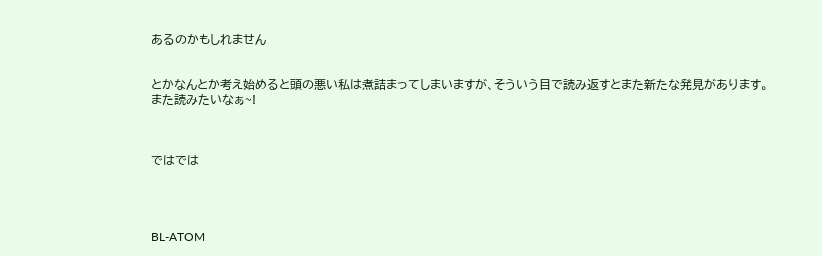あるのかもしれません


とかなんとか考え始めると頭の悪い私は煮詰まってしまいますが、そういう目で読み返すとまた新たな発見があります。また読みたいなぁ~!



ではでは




BL-ATOM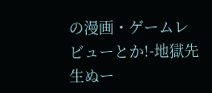の漫画・ゲームレビューとか!-地獄先生ぬー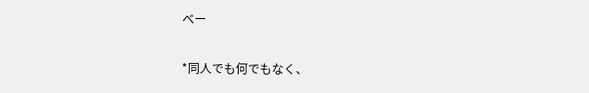べー

*同人でも何でもなく、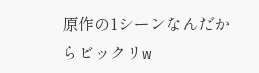原作の1シーンなんだからビックリw